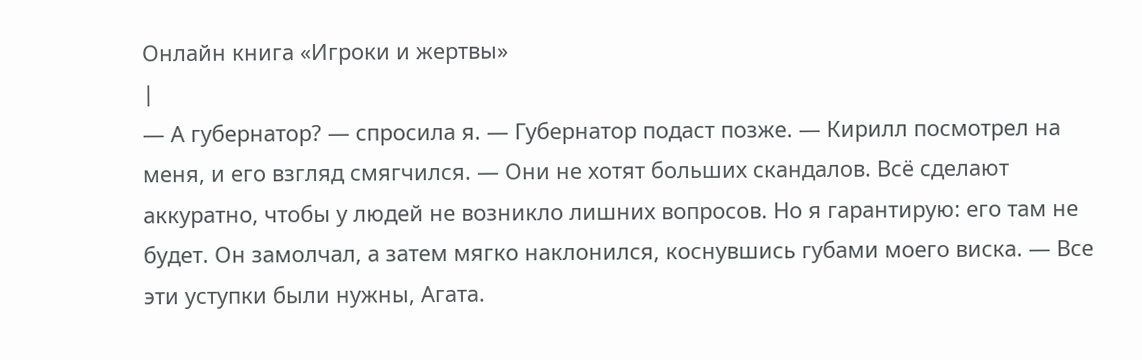Онлайн книга «Игроки и жертвы»
|
— А губернатор? — спросила я. — Губернатор подаст позже. — Кирилл посмотрел на меня, и его взгляд смягчился. — Они не хотят больших скандалов. Всё сделают аккуратно, чтобы у людей не возникло лишних вопросов. Но я гарантирую: его там не будет. Он замолчал, а затем мягко наклонился, коснувшись губами моего виска. — Все эти уступки были нужны, Агата.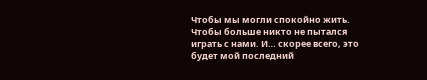Чтобы мы могли спокойно жить. Чтобы больше никто не пытался играть с нами. И… скорее всего, это будет мой последний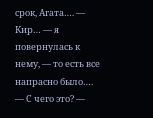срок, Агата…. — Кир… — я повернулась к нему, — то есть все напрасно было…. — С чего это? —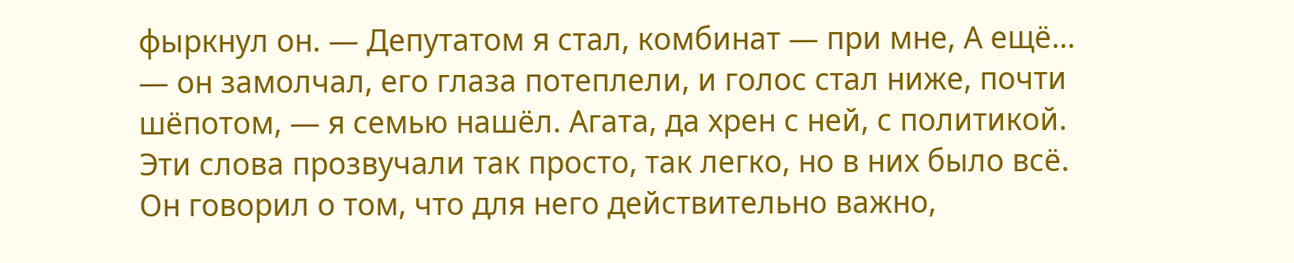фыркнул он. — Депутатом я стал, комбинат — при мне, А ещё… — он замолчал, его глаза потеплели, и голос стал ниже, почти шёпотом, — я семью нашёл. Агата, да хрен с ней, с политикой. Эти слова прозвучали так просто, так легко, но в них было всё. Он говорил о том, что для него действительно важно,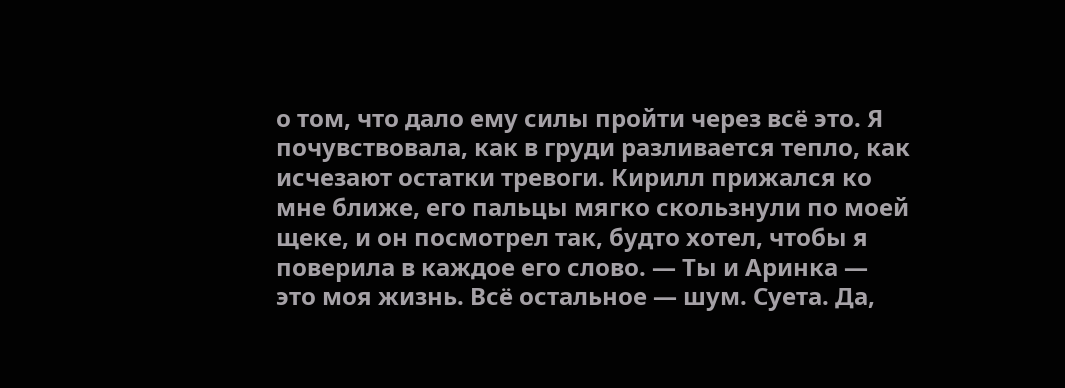о том, что дало ему силы пройти через всё это. Я почувствовала, как в груди разливается тепло, как исчезают остатки тревоги. Кирилл прижался ко мне ближе, его пальцы мягко скользнули по моей щеке, и он посмотрел так, будто хотел, чтобы я поверила в каждое его слово. — Ты и Аринка — это моя жизнь. Всё остальное — шум. Суета. Да,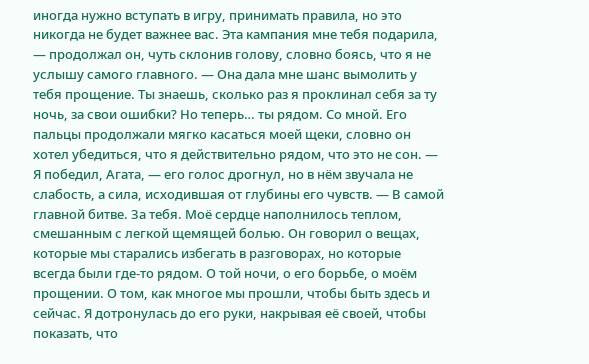иногда нужно вступать в игру, принимать правила, но это никогда не будет важнее вас. Эта кампания мне тебя подарила, — продолжал он, чуть склонив голову, словно боясь, что я не услышу самого главного. — Она дала мне шанс вымолить у тебя прощение. Ты знаешь, сколько раз я проклинал себя за ту ночь, за свои ошибки? Но теперь… ты рядом. Со мной. Его пальцы продолжали мягко касаться моей щеки, словно он хотел убедиться, что я действительно рядом, что это не сон. — Я победил, Агата, — его голос дрогнул, но в нём звучала не слабость, а сила, исходившая от глубины его чувств. — В самой главной битве. За тебя. Моё сердце наполнилось теплом, смешанным с легкой щемящей болью. Он говорил о вещах, которые мы старались избегать в разговорах, но которые всегда были где-то рядом. О той ночи, о его борьбе, о моём прощении. О том, как многое мы прошли, чтобы быть здесь и сейчас. Я дотронулась до его руки, накрывая её своей, чтобы показать, что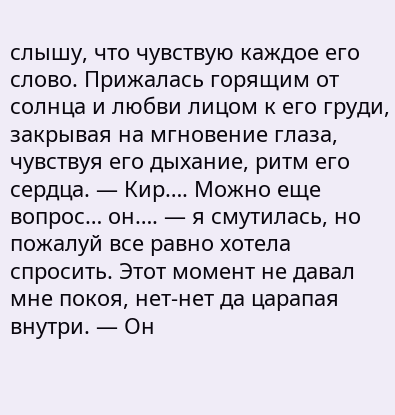слышу, что чувствую каждое его слово. Прижалась горящим от солнца и любви лицом к его груди, закрывая на мгновение глаза, чувствуя его дыхание, ритм его сердца. — Кир…. Можно еще вопрос… он…. — я смутилась, но пожалуй все равно хотела спросить. Этот момент не давал мне покоя, нет-нет да царапая внутри. — Он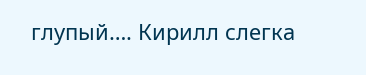глупый…. Кирилл слегка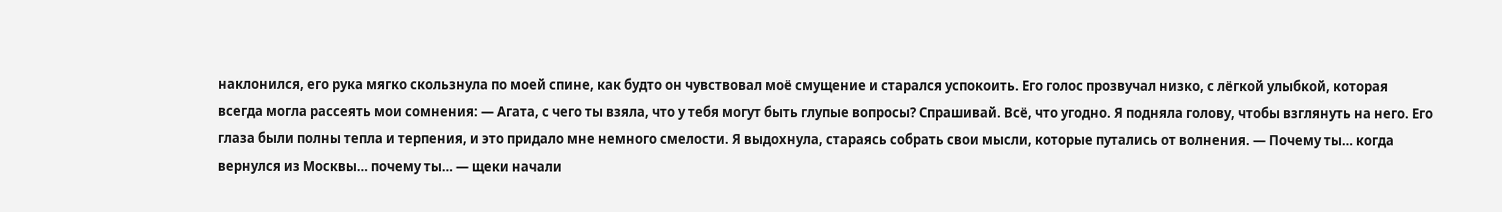наклонился, его рука мягко скользнула по моей спине, как будто он чувствовал моё смущение и старался успокоить. Его голос прозвучал низко, с лёгкой улыбкой, которая всегда могла рассеять мои сомнения: — Агата, с чего ты взяла, что у тебя могут быть глупые вопросы? Спрашивай. Всё, что угодно. Я подняла голову, чтобы взглянуть на него. Его глаза были полны тепла и терпения, и это придало мне немного смелости. Я выдохнула, стараясь собрать свои мысли, которые путались от волнения. — Почему ты… когда вернулся из Москвы… почему ты… — щеки начали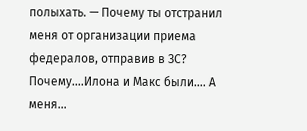полыхать. — Почему ты отстранил меня от организации приема федералов, отправив в ЗС? Почему….Илона и Макс были…. А меня…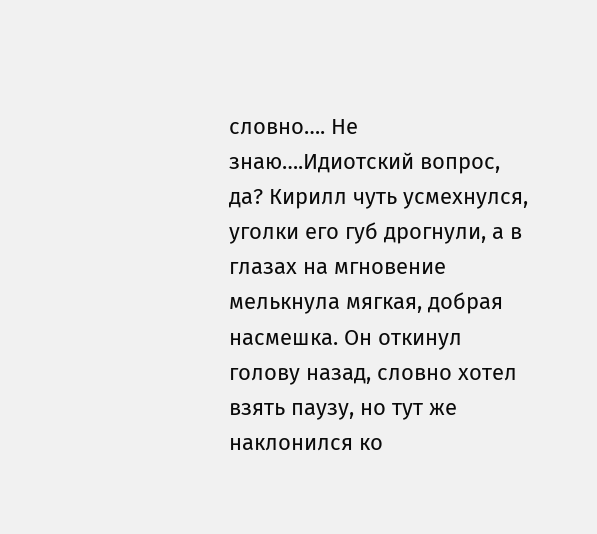словно…. Не знаю….Идиотский вопрос, да? Кирилл чуть усмехнулся, уголки его губ дрогнули, а в глазах на мгновение мелькнула мягкая, добрая насмешка. Он откинул голову назад, словно хотел взять паузу, но тут же наклонился ко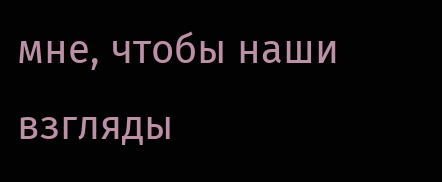мне, чтобы наши взгляды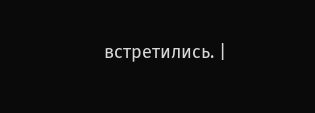встретились. |